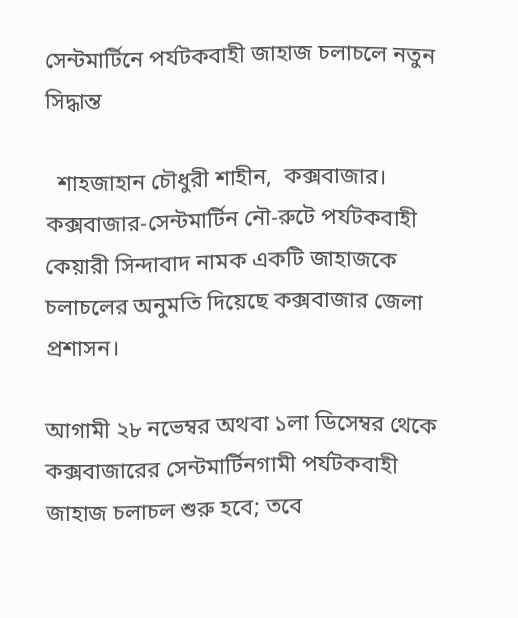সেন্টমার্টিনে পর্যটকবাহী জাহাজ চলাচলে নতুন সিদ্ধান্ত

  শাহজাহান চৌধুরী শাহীন,  কক্সবাজার।  কক্সবাজার-সেন্টমার্টিন নৌ-রুটে পর্যটকবাহী কেয়ারী সিন্দাবাদ নামক একটি জাহাজকে চলাচলের অনুমতি দিয়েছে কক্সবাজার জেলা প্রশাসন।

আগামী ২৮ নভেম্বর অথবা ১লা ডিসেম্বর থেকে কক্সবাজারের সেন্টমার্টিনগামী পর্যটকবাহী জাহাজ চলাচল শুরু হবে; তবে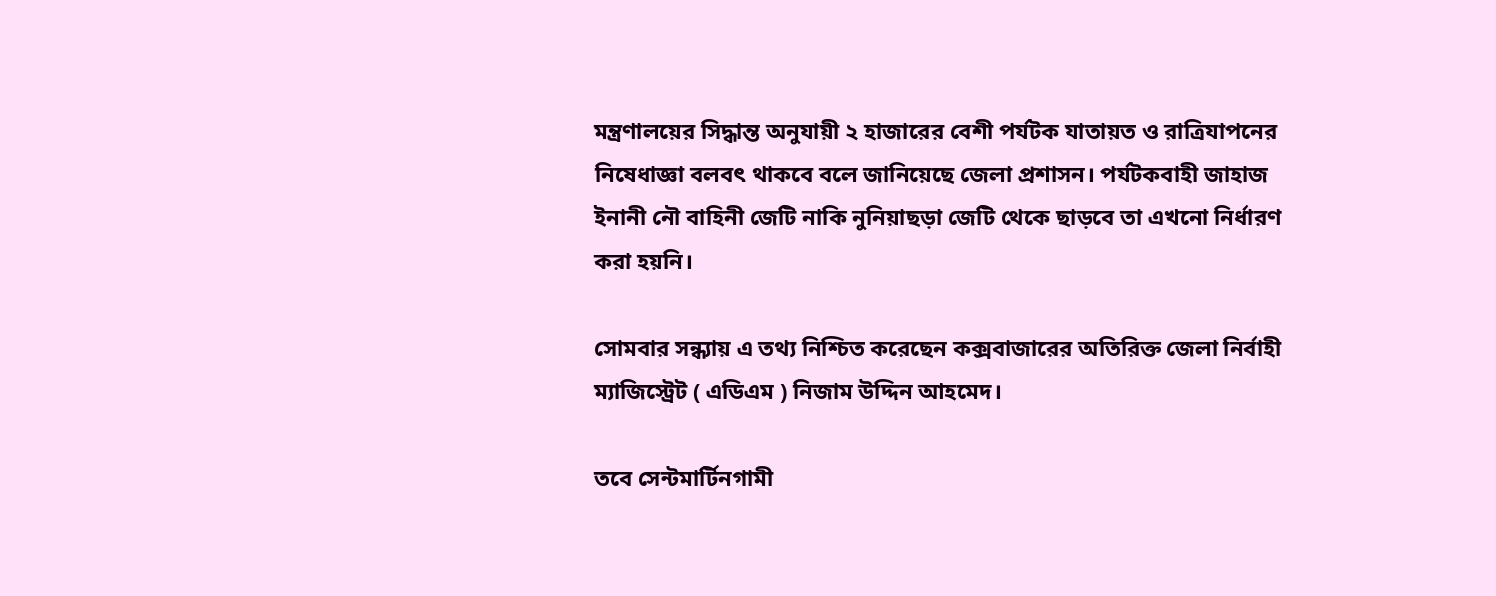মন্ত্রণালয়ের সিদ্ধান্ত অনুযায়ী ২ হাজারের বেশী পর্যটক যাতায়ত ও রাত্রিযাপনের নিষেধাজ্ঞা বলবৎ থাকবে বলে জানিয়েছে জেলা প্রশাসন। পর্যটকবাহী জাহাজ ইনানী নৌ বাহিনী জেটি নাকি নুনিয়াছড়া জেটি থেকে ছাড়বে তা এখনো নির্ধারণ করা হয়নি।

সোমবার সন্ধ্যায় এ তথ্য নিশ্চিত করেছেন কক্সবাজারের অতিরিক্ত জেলা নির্বাহী ম্যাজিস্ট্রেট ( এডিএম ) নিজাম উদ্দিন আহমেদ।

তবে সেন্টমার্টিনগামী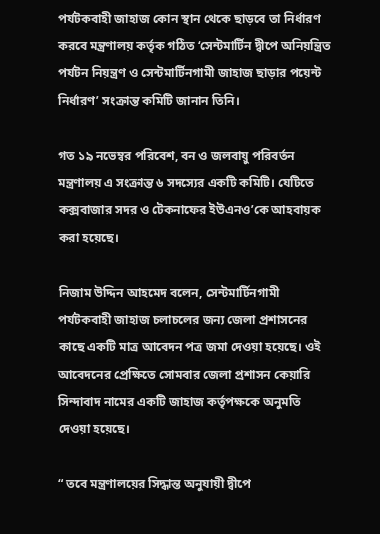পর্যটকবাহী জাহাজ কোন স্থান থেকে ছাড়বে তা নির্ধারণ করবে মন্ত্রণালয় কর্তৃক গঠিত ‘সেন্টমার্টিন দ্বীপে অনিয়ন্ত্রিত পর্যটন নিয়ন্ত্রণ ও সেন্টমার্টিনগামী জাহাজ ছাড়ার পয়েন্ট নির্ধারণ’ সংক্রান্ত কমিটি জানান তিনি।

গত ১৯ নভেম্বর পরিবেশ, বন ও জলবায়ু পরিবর্তন মন্ত্রণালয় এ সংক্রান্ত ৬ সদস্যের একটি কমিটি। যেটিতে কক্সবাজার সদর ও টেকনাফের ইউএনও’কে আহবায়ক করা হয়েছে।

নিজাম উদ্দিন আহমেদ বলেন, সেন্টমার্টিনগামী পর্যটকবাহী জাহাজ চলাচলের জন্য জেলা প্রশাসনের কাছে একটি মাত্র আবেদন পত্র জমা দেওয়া হয়েছে। ওই আবেদনের প্রেক্ষিতে সোমবার জেলা প্রশাসন কেয়ারি সিন্দাবাদ নামের একটি জাহাজ কর্তৃপক্ষকে অনুমতি দেওয়া হয়েছে।

“ তবে মন্ত্রণালয়ের সিদ্ধান্ত অনুযায়ী দ্বীপে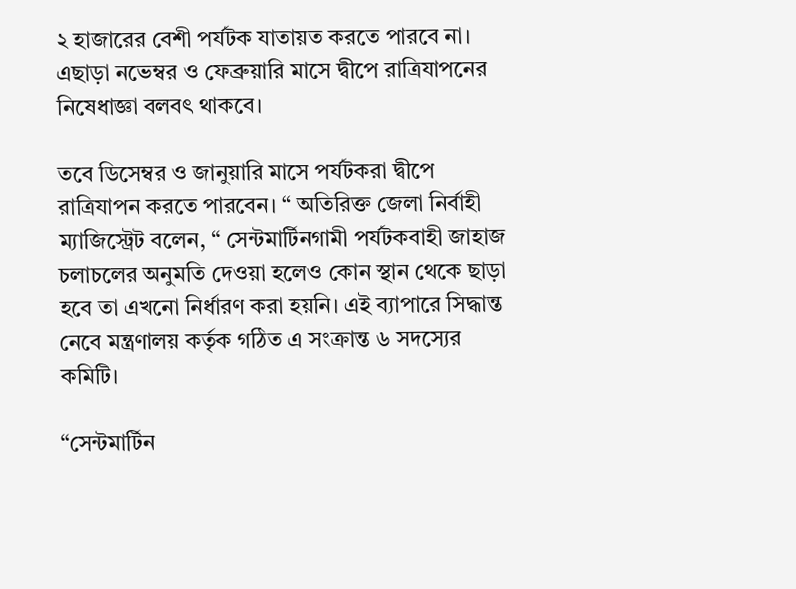২ হাজারের বেশী পর্যটক যাতায়ত করতে পারবে না। এছাড়া নভেম্বর ও ফেব্রুয়ারি মাসে দ্বীপে রাত্রিযাপনের নিষেধাজ্ঞা বলবৎ থাকবে।

তবে ডিসেম্বর ও জানুয়ারি মাসে পর্যটকরা দ্বীপে রাত্রিযাপন করতে পারবেন। “ অতিরিক্ত জেলা নির্বাহী ম্যাজিস্ট্রেট বলেন, “ সেন্টমার্টিনগামী পর্যটকবাহী জাহাজ চলাচলের অনুমতি দেওয়া হলেও কোন স্থান থেকে ছাড়া হবে তা এখনো নির্ধারণ করা হয়নি। এই ব্যাপারে সিদ্ধান্ত নেবে মন্ত্রণালয় কর্তৃক গঠিত এ সংক্রান্ত ৬ সদস্যের কমিটি।

“সেন্টমার্টিন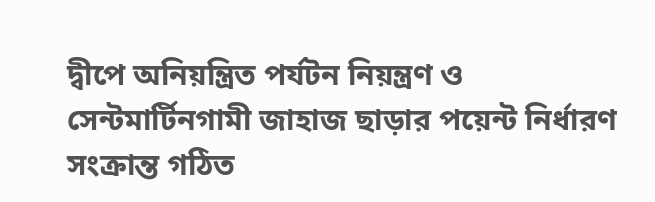দ্বীপে অনিয়ন্ত্রিত পর্যটন নিয়ন্ত্রণ ও সেন্টমার্টিনগামী জাহাজ ছাড়ার পয়েন্ট নির্ধারণ সংক্রান্ত গঠিত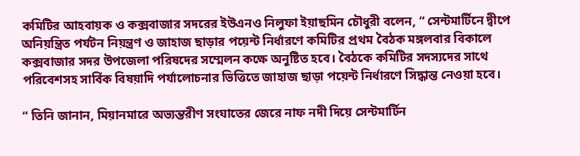কমিটির আহবায়ক ও কক্সবাজার সদরের ইউএনও নিলুফা ইয়াছমিন চৌধুরী বলেন, “ সেন্টমার্টিনে দ্বীপে অনিয়ন্ত্রিত পর্যটন নিয়ন্ত্রণ ও জাহাজ ছাড়ার পয়েন্ট নির্ধারণে কমিটির প্রথম বৈঠক মঙ্গলবার বিকালে কক্সবাজার সদর উপজেলা পরিষদের সম্মেলন কক্ষে অনুষ্টিত হবে। বৈঠকে কমিটির সদস্যদের সাথে পরিবেশসহ সার্বিক বিষয়াদি পর্যালোচনার ভিত্তিতে জাহাজ ছাড়া পয়েন্ট নির্ধারণে সিদ্ধান্ত নেওয়া হবে।

“ তিনি জানান, মিয়ানমারে অভ্যন্তরীণ সংঘাতের জেরে নাফ নদী দিয়ে সেন্টমার্টিন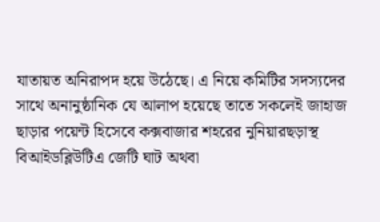যাতায়ত অনিরাপদ হয়ে উঠেছে। এ নিয়ে কমিটির সদস্যদের সাথে অনানুষ্ঠানিক যে আলাপ হয়েছে তাতে সকলেই জাহাজ ছাড়ার পয়েন্ট হিসেবে কক্সবাজার শহরের নুনিয়ারছড়াস্থ বিআইডব্লিউটিএ জেটি ঘাট অথবা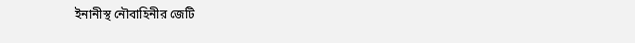ইনানীস্থ নৌবাহিনীর জেটি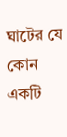ঘাটের যে কোন একটি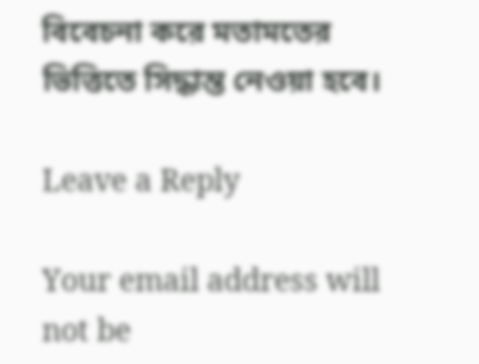বিবেচনা করে মতামতের ভিত্তিতে সিদ্ধান্ত নেওয়া হবে।

Leave a Reply

Your email address will not be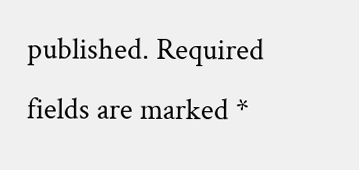published. Required fields are marked *